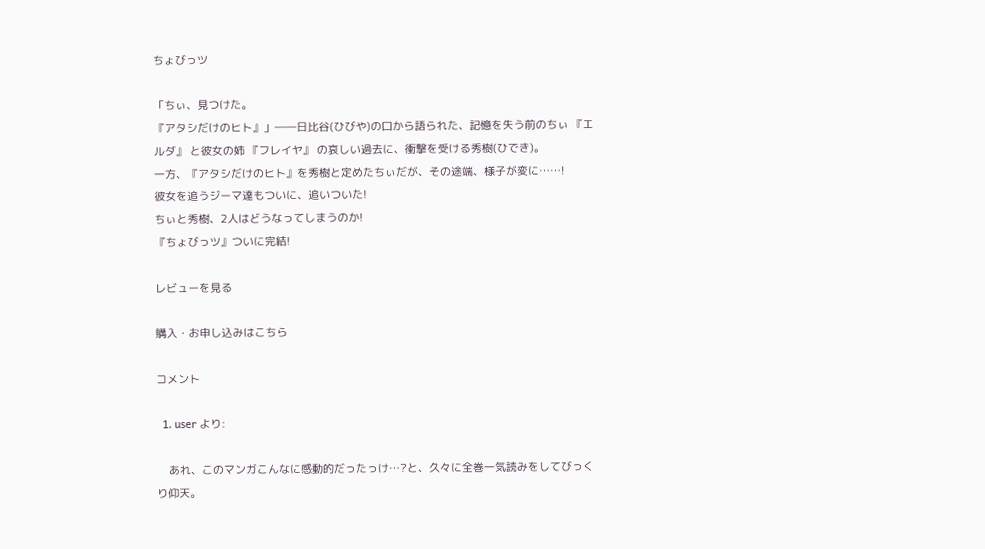ちょびっツ

「ちぃ、見つけた。
『アタシだけのヒト』」――日比谷(ひびや)の口から語られた、記憶を失う前のちぃ 『エルダ』 と彼女の姉 『フレイヤ』 の哀しい過去に、衝撃を受ける秀樹(ひでき)。
一方、『アタシだけのヒト』を秀樹と定めたちぃだが、その途端、様子が変に……!
彼女を追うジーマ達もついに、追いついた!
ちぃと秀樹、2人はどうなってしまうのか!
『ちょびっツ』ついに完結!

レビューを見る

購入・お申し込みはこちら

コメント

  1. user より:

    あれ、このマンガこんなに感動的だったっけ…?と、久々に全巻一気読みをしてびっくり仰天。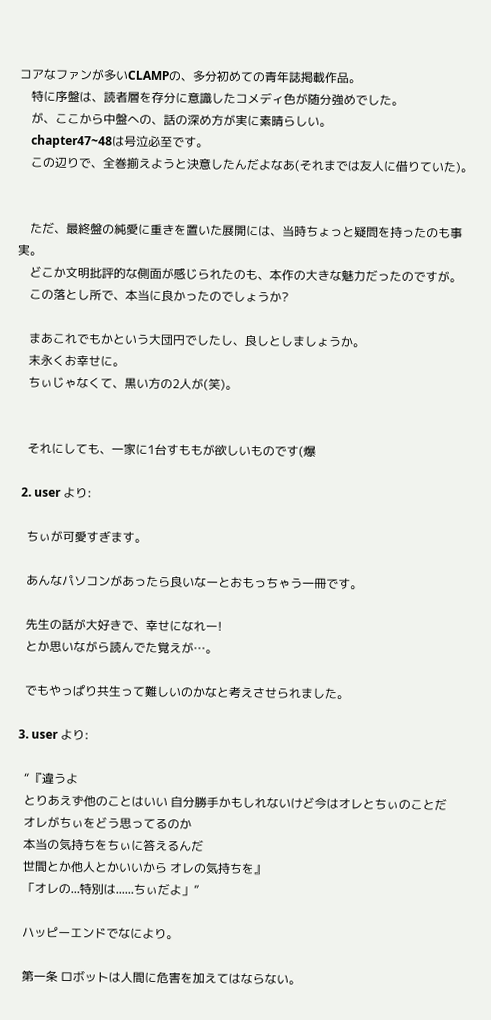コアなファンが多いCLAMPの、多分初めての青年誌掲載作品。
    特に序盤は、読者層を存分に意識したコメディ色が随分強めでした。
    が、ここから中盤への、話の深め方が実に素晴らしい。
    chapter47~48は号泣必至です。
    この辺りで、全巻揃えようと決意したんだよなあ(それまでは友人に借りていた)。


    ただ、最終盤の純愛に重きを置いた展開には、当時ちょっと疑問を持ったのも事実。
    どこか文明批評的な側面が感じられたのも、本作の大きな魅力だったのですが。
    この落とし所で、本当に良かったのでしょうか?

    まあこれでもかという大団円でしたし、良しとしましょうか。
    末永くお幸せに。
    ちぃじゃなくて、黒い方の2人が(笑)。


    それにしても、一家に1台すももが欲しいものです(爆

  2. user より:

    ちぃが可愛すぎます。

    あんなパソコンがあったら良いなーとおもっちゃう一冊です。

    先生の話が大好きで、幸せになれー!
    とか思いながら読んでた覚えが…。

    でもやっぱり共生って難しいのかなと考えさせられました。

  3. user より:

    “『違うよ
    とりあえず他のことはいい 自分勝手かもしれないけど今はオレとちぃのことだ
    オレがちぃをどう思ってるのか
    本当の気持ちをちぃに答えるんだ
    世間とか他人とかいいから オレの気持ちを』
    「オレの...特別は......ちぃだよ」”

    ハッピーエンドでなにより。

    第一条 ロボットは人間に危害を加えてはならない。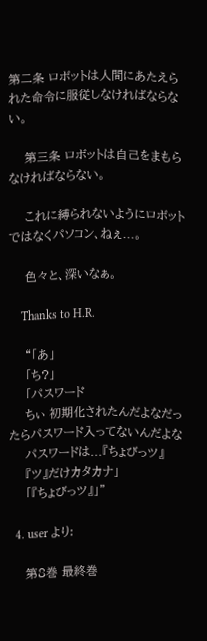第二条 ロボットは人間にあたえられた命令に服従しなければならない。

    第三条 ロボットは自己をまもらなければならない。

    これに縛られないようにロボットではなくパソコン、ねぇ...。

    色々と、深いなぁ。

    Thanks to H.R.

    “「あ」
    「ち?」
    「パスワード
    ちぃ 初期化されたんだよなだったらパスワード入ってないんだよな
    パスワードは...『ちょびっツ』
    『ツ』だけカタカナ」
    「『ちょびっツ』」”

  4. user より:

    第8巻 最終巻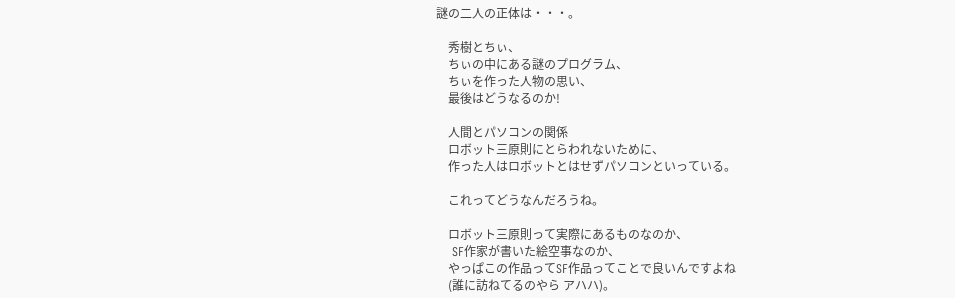謎の二人の正体は・・・。

    秀樹とちぃ、
    ちぃの中にある謎のプログラム、
    ちぃを作った人物の思い、
    最後はどうなるのか!

    人間とパソコンの関係
    ロボット三原則にとらわれないために、
    作った人はロボットとはせずパソコンといっている。

    これってどうなんだろうね。

    ロボット三原則って実際にあるものなのか、
    SF作家が書いた絵空事なのか、
    やっぱこの作品ってSF作品ってことで良いんですよね
    (誰に訪ねてるのやら アハハ)。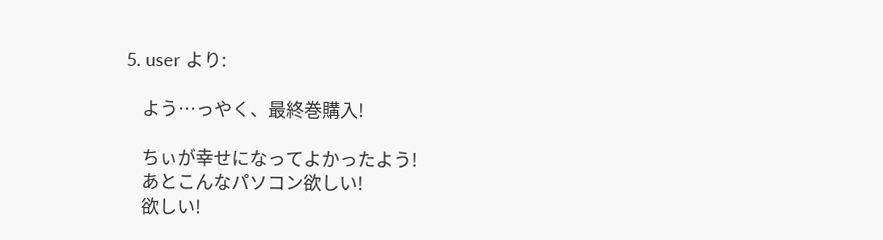5. user より:

    よう…っやく、最終巻購入!

    ちぃが幸せになってよかったよう!
    あとこんなパソコン欲しい!
    欲しい!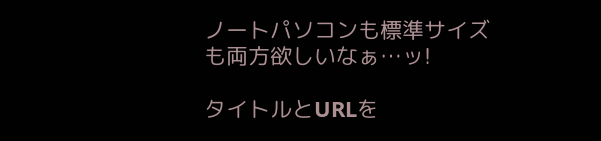ノートパソコンも標準サイズも両方欲しいなぁ…ッ!

タイトルとURLを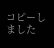コピーしました